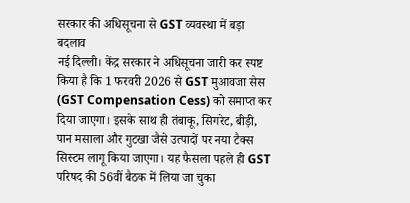सरकार की अधिसूचना से GST व्यवस्था में बड़ा बदलाव
नई दिल्ली। केंद्र सरकार ने अधिसूचना जारी कर स्पष्ट किया है कि 1 फरवरी 2026 से GST मुआवजा सेस (GST Compensation Cess) को समाप्त कर दिया जाएगा। इसके साथ ही तंबाकू, सिगरेट, बीड़ी, पान मसाला और गुटखा जैसे उत्पादों पर नया टैक्स सिस्टम लागू किया जाएगा। यह फैसला पहले ही GST परिषद की 56वीं बैठक में लिया जा चुका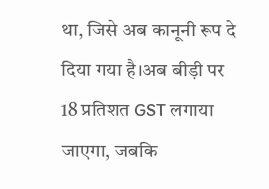था, जिसे अब कानूनी रूप दे दिया गया है।अब बीड़ी पर 18 प्रतिशत GST लगाया जाएगा, जबकि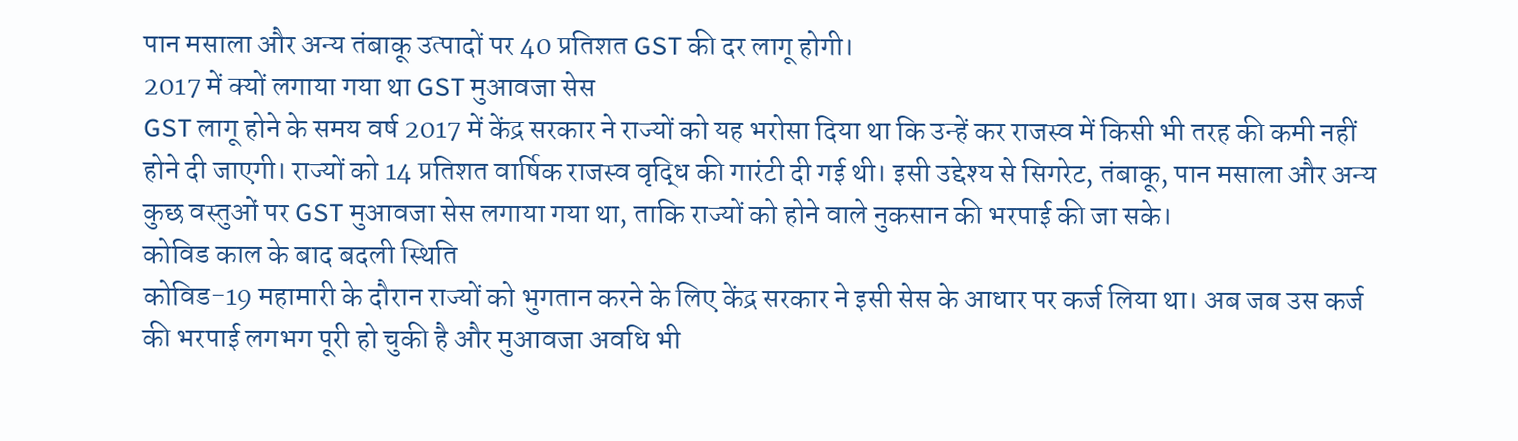पान मसाला और अन्य तंबाकू उत्पादों पर 40 प्रतिशत GST की दर लागू होगी।
2017 में क्यों लगाया गया था GST मुआवजा सेस
GST लागू होने के समय वर्ष 2017 में केंद्र सरकार ने राज्यों को यह भरोसा दिया था कि उन्हें कर राजस्व में किसी भी तरह की कमी नहीं होने दी जाएगी। राज्यों को 14 प्रतिशत वार्षिक राजस्व वृद्धि की गारंटी दी गई थी। इसी उद्देश्य से सिगरेट, तंबाकू, पान मसाला और अन्य कुछ वस्तुओं पर GST मुआवजा सेस लगाया गया था, ताकि राज्यों को होने वाले नुकसान की भरपाई की जा सके।
कोविड काल के बाद बदली स्थिति
कोविड-19 महामारी के दौरान राज्यों को भुगतान करने के लिए केंद्र सरकार ने इसी सेस के आधार पर कर्ज लिया था। अब जब उस कर्ज की भरपाई लगभग पूरी हो चुकी है और मुआवजा अवधि भी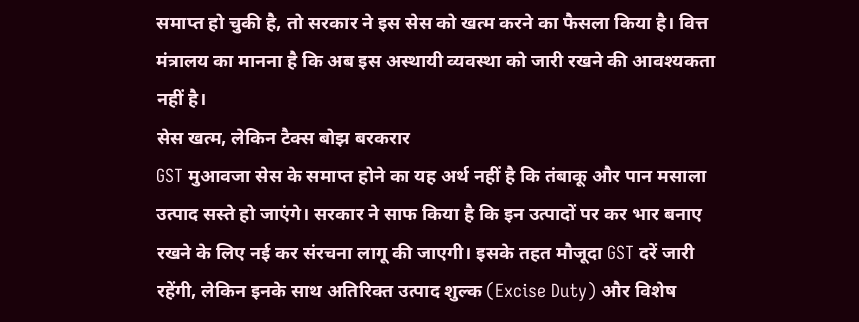समाप्त हो चुकी है, तो सरकार ने इस सेस को खत्म करने का फैसला किया है। वित्त मंत्रालय का मानना है कि अब इस अस्थायी व्यवस्था को जारी रखने की आवश्यकता नहीं है।
सेस खत्म, लेकिन टैक्स बोझ बरकरार
GST मुआवजा सेस के समाप्त होने का यह अर्थ नहीं है कि तंबाकू और पान मसाला उत्पाद सस्ते हो जाएंगे। सरकार ने साफ किया है कि इन उत्पादों पर कर भार बनाए रखने के लिए नई कर संरचना लागू की जाएगी। इसके तहत मौजूदा GST दरें जारी रहेंगी, लेकिन इनके साथ अतिरिक्त उत्पाद शुल्क (Excise Duty) और विशेष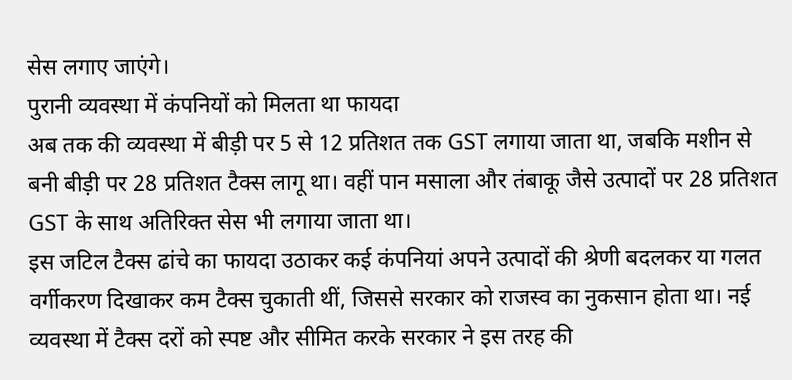सेस लगाए जाएंगे।
पुरानी व्यवस्था में कंपनियों को मिलता था फायदा
अब तक की व्यवस्था में बीड़ी पर 5 से 12 प्रतिशत तक GST लगाया जाता था, जबकि मशीन से बनी बीड़ी पर 28 प्रतिशत टैक्स लागू था। वहीं पान मसाला और तंबाकू जैसे उत्पादों पर 28 प्रतिशत GST के साथ अतिरिक्त सेस भी लगाया जाता था।
इस जटिल टैक्स ढांचे का फायदा उठाकर कई कंपनियां अपने उत्पादों की श्रेणी बदलकर या गलत वर्गीकरण दिखाकर कम टैक्स चुकाती थीं, जिससे सरकार को राजस्व का नुकसान होता था। नई व्यवस्था में टैक्स दरों को स्पष्ट और सीमित करके सरकार ने इस तरह की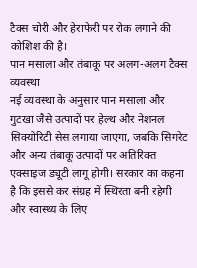टैक्स चोरी और हेराफेरी पर रोक लगाने की कोशिश की है।
पान मसाला और तंबाकू पर अलग-अलग टैक्स व्यवस्था
नई व्यवस्था के अनुसार पान मसाला और गुटखा जैसे उत्पादों पर हेल्थ और नेशनल सिक्योरिटी सेस लगाया जाएगा, जबकि सिगरेट और अन्य तंबाकू उत्पादों पर अतिरिक्त एक्साइज ड्यूटी लागू होगी। सरकार का कहना है कि इससे कर संग्रह में स्थिरता बनी रहेगी और स्वास्थ्य के लिए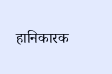हानिकारक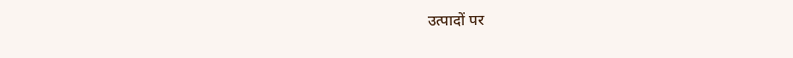उत्पादों पर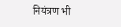नियंत्रण भी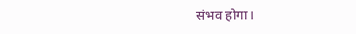संभव होगा।